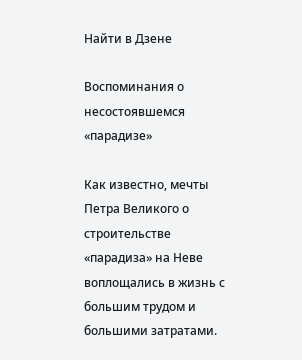Найти в Дзене

Воспоминания о несостоявшемся «парадизе»

Как известно, мечты Петра Великого о строительстве «парадиза» на Неве воплощались в жизнь с большим трудом и большими затратами.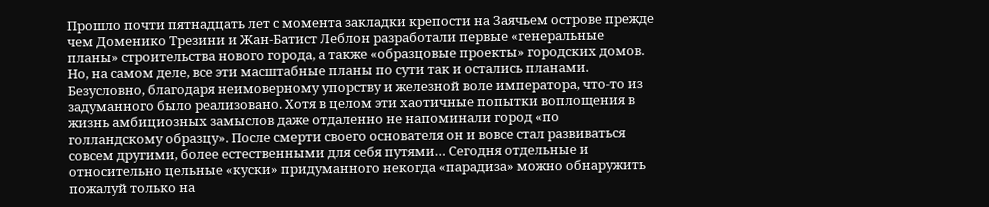Прошло почти пятнадцать лет с момента закладки крепости на Заячьем острове прежде чем Доменико Трезини и Жан-Батист Леблон разработали первые «генеральные планы» строительства нового города, а также «образцовые проекты» городских домов. Но, на самом деле, все эти масштабные планы по сути так и остались планами. Безусловно, благодаря неимоверному упорству и железной воле императора, что-то из задуманного было реализовано. Хотя в целом эти хаотичные попытки воплощения в жизнь амбициозных замыслов даже отдаленно не напоминали город «по голландскому образцу». После смерти своего основателя он и вовсе стал развиваться совсем другими, более естественными для себя путями… Сегодня отдельные и относительно цельные «куски» придуманного некогда «парадиза» можно обнаружить пожалуй только на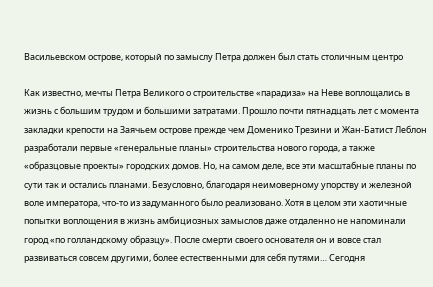Васильевском острове, который по замыслу Петра должен был стать столичным центро

Как известно, мечты Петра Великого о строительстве «парадиза» на Неве воплощались в жизнь с большим трудом и большими затратами. Прошло почти пятнадцать лет с момента закладки крепости на Заячьем острове прежде чем Доменико Трезини и Жан-Батист Леблон разработали первые «генеральные планы» строительства нового города, а также «образцовые проекты» городских домов. Но, на самом деле, все эти масштабные планы по сути так и остались планами. Безусловно, благодаря неимоверному упорству и железной воле императора, что-то из задуманного было реализовано. Хотя в целом эти хаотичные попытки воплощения в жизнь амбициозных замыслов даже отдаленно не напоминали город «по голландскому образцу». После смерти своего основателя он и вовсе стал развиваться совсем другими, более естественными для себя путями… Сегодня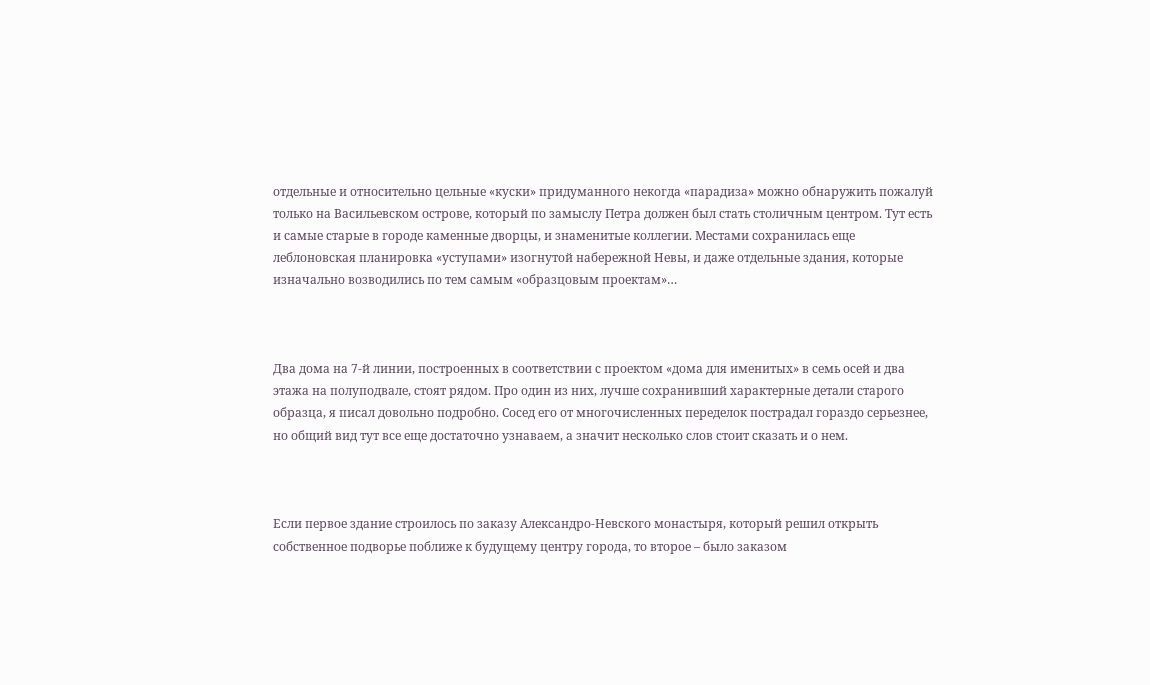отдельные и относительно цельные «куски» придуманного некогда «парадиза» можно обнаружить пожалуй только на Васильевском острове, который по замыслу Петра должен был стать столичным центром. Тут есть и самые старые в городе каменные дворцы, и знаменитые коллегии. Местами сохранилась еще леблоновская планировка «уступами» изогнутой набережной Невы, и даже отдельные здания, которые изначально возводились по тем самым «образцовым проектам»…



Два дома на 7-й линии, построенных в соответствии с проектом «дома для именитых» в семь осей и два этажа на полуподвале, стоят рядом. Про один из них, лучше сохранивший характерные детали старого образца, я писал довольно подробно. Сосед его от многочисленных переделок пострадал гораздо серьезнее, но общий вид тут все еще достаточно узнаваем, а значит несколько слов стоит сказать и о нем.



Если первое здание строилось по заказу Александро-Невского монастыря, который решил открыть собственное подворье поближе к будущему центру города, то второе – было заказом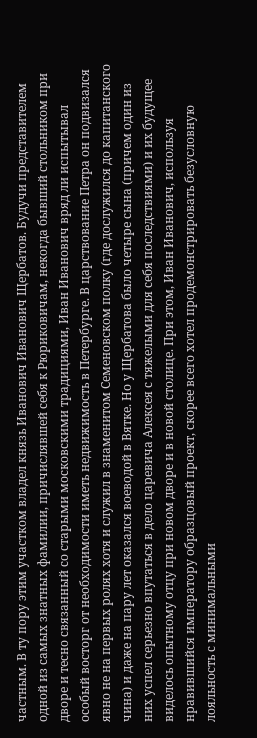частным. В ту пору этим участком владел князь Иванович Иванович Щербатов. Будучи представителем одной из самых знатных фамилии, причислявшей себя к Рюриковичам, некогда бывший стольником при дворе и тесно связанный со старыми московскими традициями, Иван Иванович вряд ли испытывал особый восторг от необходимости иметь недвижимость в Петербурге. В царствование Петра он подвизался явно не на первых ролях хотя и служил в знаменитом Семеновском полку (где дослужился до капитанского чина) и даже на пару лет оказался воеводой в Вятке. Но у Щербатова было четыре сына (причем один из них успел серьезно впутаться в дело царевича Алексея с тяжелыми для себя последствиями) и их будущее виделось опытному отцу при новом дворе и в новой столице. При этом, Иван Иванович, используя нравившийся императору образцовый проект, скорее всего хотел продемонстрировать безусловную лояльность с минимальными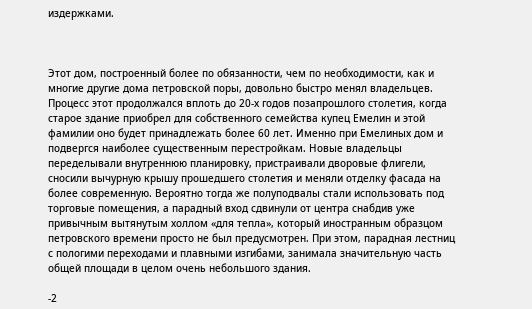издержками.



Этот дом, построенный более по обязанности, чем по необходимости, как и многие другие дома петровской поры, довольно быстро менял владельцев. Процесс этот продолжался вплоть до 20-х годов позапрошлого столетия, когда старое здание приобрел для собственного семейства купец Емелин и этой фамилии оно будет принадлежать более 60 лет. Именно при Емелиных дом и подвергся наиболее существенным перестройкам. Новые владельцы переделывали внутреннюю планировку, пристраивали дворовые флигели, сносили вычурную крышу прошедшего столетия и меняли отделку фасада на более современную. Вероятно тогда же полуподвалы стали использовать под торговые помещения, а парадный вход сдвинули от центра снабдив уже привычным вытянутым холлом «для тепла», который иностранным образцом петровского времени просто не был предусмотрен. При этом, парадная лестниц с пологими переходами и плавными изгибами, занимала значительную часть общей площади в целом очень небольшого здания.

-2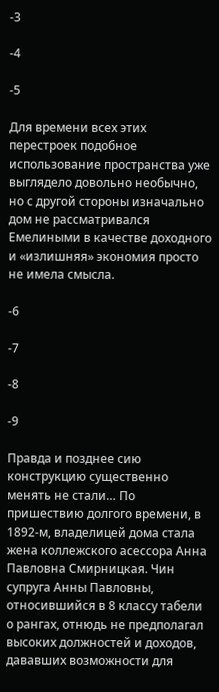-3

-4

-5

Для времени всех этих перестроек подобное использование пространства уже выглядело довольно необычно, но с другой стороны изначально дом не рассматривался Емелиными в качестве доходного и «излишняя» экономия просто не имела смысла.

-6

-7

-8

-9

Правда и позднее сию конструкцию существенно менять не стали… По пришествию долгого времени, в 1892-м, владелицей дома стала жена коллежского асессора Анна Павловна Смирницкая. Чин супруга Анны Павловны, относившийся в 8 классу табели о рангах, отнюдь не предполагал высоких должностей и доходов, дававших возможности для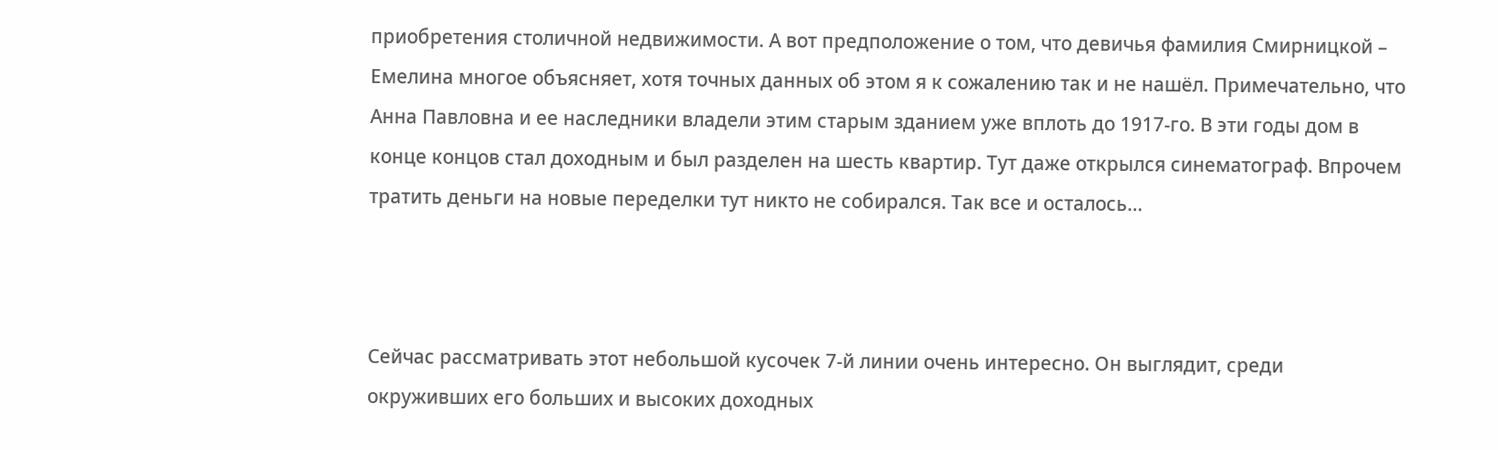приобретения столичной недвижимости. А вот предположение о том, что девичья фамилия Смирницкой – Емелина многое объясняет, хотя точных данных об этом я к сожалению так и не нашёл. Примечательно, что Анна Павловна и ее наследники владели этим старым зданием уже вплоть до 1917-го. В эти годы дом в конце концов стал доходным и был разделен на шесть квартир. Тут даже открылся синематограф. Впрочем тратить деньги на новые переделки тут никто не собирался. Так все и осталось…



Сейчас рассматривать этот небольшой кусочек 7-й линии очень интересно. Он выглядит, среди окруживших его больших и высоких доходных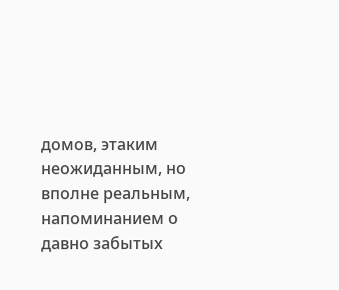домов, этаким неожиданным, но вполне реальным, напоминанием о давно забытых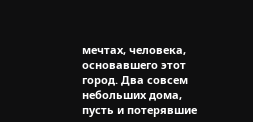мечтах, человека, основавшего этот город. Два совсем небольших дома, пусть и потерявшие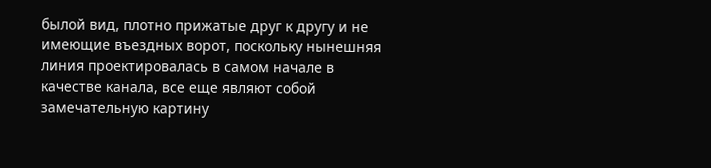былой вид, плотно прижатые друг к другу и не имеющие въездных ворот, поскольку нынешняя линия проектировалась в самом начале в качестве канала, все еще являют собой замечательную картину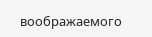воображаемого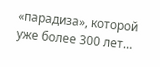«парадиза», которой уже более 300 лет…